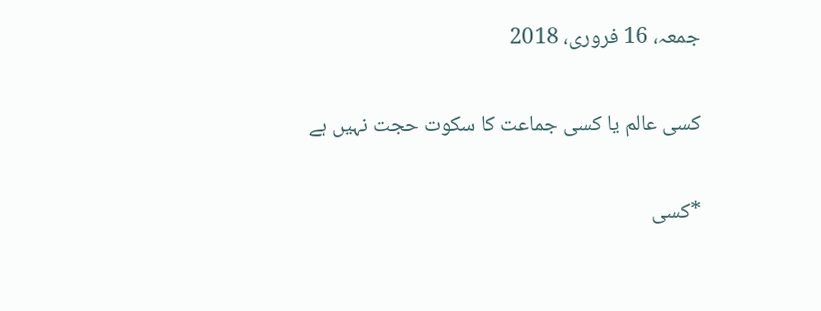جمعہ، 16 فروری، 2018

کسی عالم یا کسی جماعت کا سکوت حجت نہیں ہے

*کسی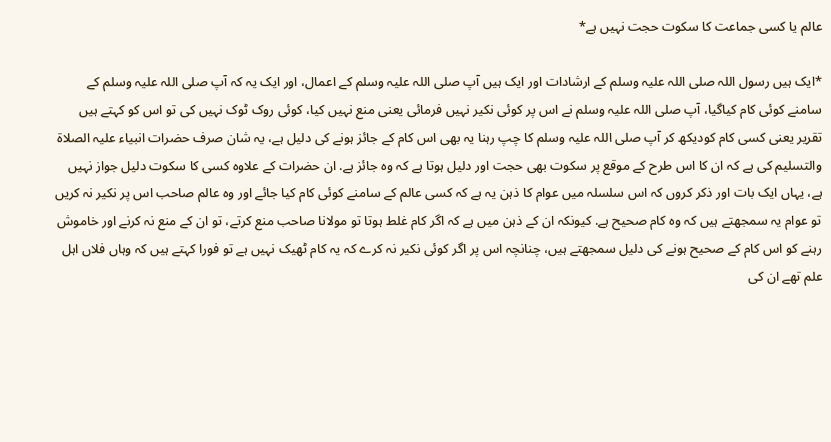عالم یا کسی جماعت کا سکوت حجت نہیں ہے*

*ایک ہیں رسول اللہ صلی اللہ علیہ وسلم کے ارشادات اور ایک ہیں آپ صلی اللہ علیہ وسلم کے اعمال، اور ایک یہ کہ آپ صلی اللہ علیہ وسلم کے سامنے کوئی کام کیاگیا، آپ صلی اللہ علیہ وسلم نے اس پر کوئی نکیر نہیں فرمائی یعنی منع نہیں کیا، کوئی روک ٹوک نہیں کی تو اس کو کہتے ہیں تقریر یعنی کسی کام کودیکھ کر آپ صلی اللہ علیہ وسلم کا چپ رہنا یہ بھی اس کام کے جائز ہونے کی دلیل ہے، یہ شان صرف حضرات انبیاء علیہ الصلاۃ والتسلیم کی ہے کہ ان کا اس طرح کے موقع پر سکوت بھی حجت اور دلیل ہوتا ہے کہ وہ جائز ہے. ان حضرات کے علاوہ کسی کا سکوت دلیل جواز نہیں ہے، یہاں ایک بات اور ذکر کروں کہ اس سلسلہ میں عوام کا ذہن یہ ہے کہ کسی عالم کے سامنے کوئی کام کیا جائے اور وہ عالم صاحب اس پر نکیر نہ کریں تو عوام یہ سمجھتے ہیں کہ وہ کام صحیح ہے. کیونکہ ان کے ذہن میں ہے کہ اگر کام غلط ہوتا تو مولانا صاحب منع کرتے، تو ان کے منع نہ کرنے اور خاموش رہنے کو اس کام کے صحیح ہونے کی دلیل سمجھتے ہیں، چنانچہ اس پر اگر کوئی نکیر نہ کرے کہ یہ کام ٹھیک نہیں ہے تو فورا کہتے ہیں کہ وہاں فلاں اہل علم تھے ان کی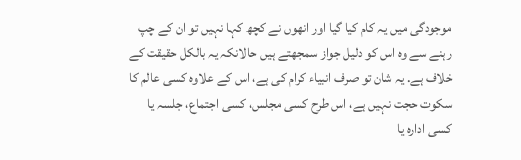موجودگی میں یہ کام کیا گیا اور انھوں نے کچھ کہا نہیں تو ان کے چپ رہنے سے وہ اس کو دلیل جواز سمجھتے ہیں حالانکہ یہ بالکل حقیقت کے خلاف ہے. یہ شان تو صرف انبیاء کرام کی ہے، اس کے علاوہ کسی عالم کا سکوت حجت نہیں ہے، اس طرح کسی مجلس، کسی اجتماع، جلسہ یا کسی ادارہ یا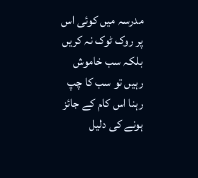مدرسہ میں کوئی اس پر روک ٹوک نہ کریں بلکہ سب خاموش رہیں تو سب کا چپ رہنا اس کام کے جائز ہونے کی دلیل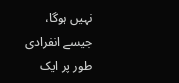نہیں ہوگا، جیسے انفرادی طور پر ایک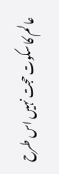عالم کا سکوت حجت نہیں اس طرح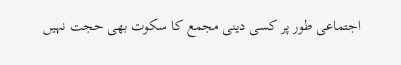اجتماعی طور پر کسی دینی مجمع کا سکوت بھی حجت نہیں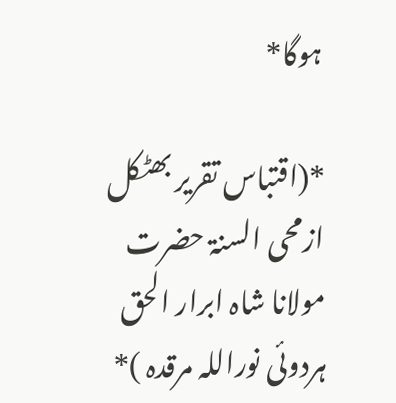ہوگا*

*(اقتباس تقریر بھٹکل ازمحی السنۃ حضرت مولانا شاہ ابرار الحق ہردوئی نوراللہ مرقدہ )*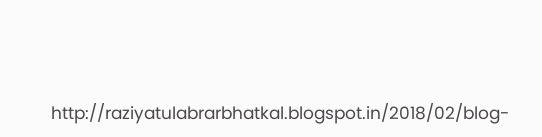http://raziyatulabrarbhatkal.blogspot.in/2018/02/blog-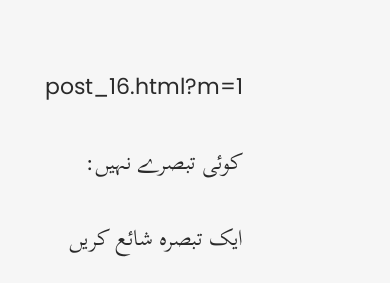post_16.html?m=1

کوئی تبصرے نہیں:

ایک تبصرہ شائع کریں